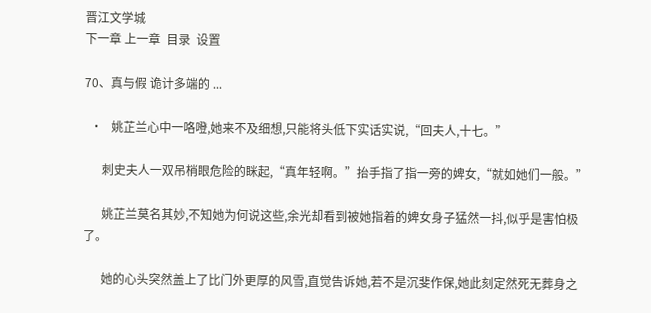晋江文学城
下一章 上一章  目录  设置

70、真与假 诡计多端的 ...

  •   姚芷兰心中一咯噔,她来不及细想,只能将头低下实话实说,“回夫人,十七。”

      刺史夫人一双吊梢眼危险的眯起,“真年轻啊。”抬手指了指一旁的婢女,“就如她们一般。”

      姚芷兰莫名其妙,不知她为何说这些,余光却看到被她指着的婢女身子猛然一抖,似乎是害怕极了。

      她的心头突然盖上了比门外更厚的风雪,直觉告诉她,若不是沉斐作保,她此刻定然死无葬身之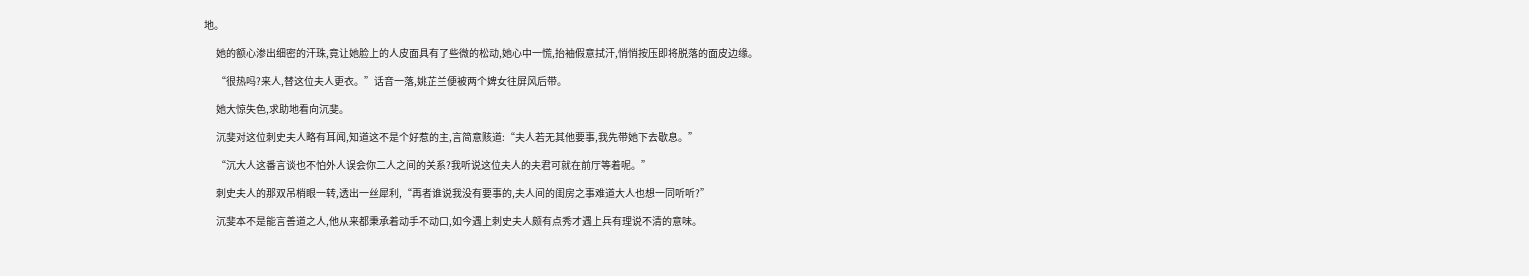地。

      她的额心渗出细密的汗珠,竟让她脸上的人皮面具有了些微的松动,她心中一慌,抬袖假意拭汗,悄悄按压即将脱落的面皮边缘。

      “很热吗?来人,替这位夫人更衣。”话音一落,姚芷兰便被两个婢女往屏风后带。

      她大惊失色,求助地看向沉斐。

      沉斐对这位刺史夫人略有耳闻,知道这不是个好惹的主,言简意赅道:“夫人若无其他要事,我先带她下去歇息。”

      “沉大人这番言谈也不怕外人误会你二人之间的关系?我听说这位夫人的夫君可就在前厅等着呢。”

      刺史夫人的那双吊梢眼一转,透出一丝犀利,“再者谁说我没有要事的,夫人间的闺房之事难道大人也想一同听听?”

      沉斐本不是能言善道之人,他从来都秉承着动手不动口,如今遇上刺史夫人颇有点秀才遇上兵有理说不清的意味。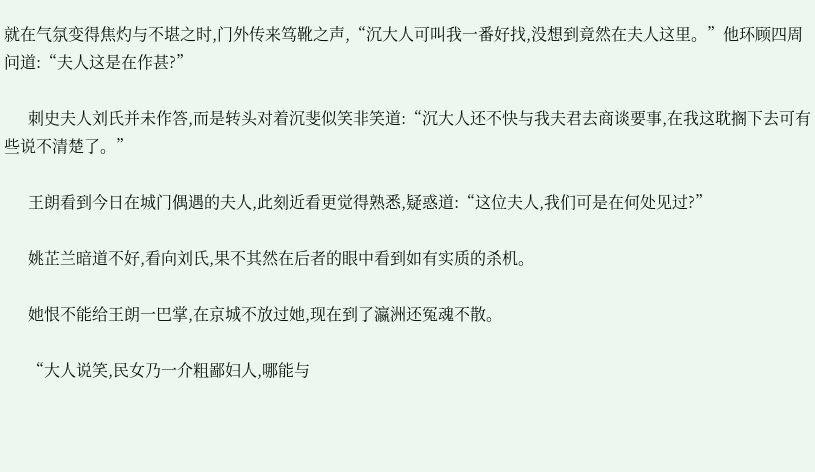就在气氛变得焦灼与不堪之时,门外传来笃靴之声,“沉大人可叫我一番好找,没想到竟然在夫人这里。”他环顾四周问道:“夫人这是在作甚?”

      刺史夫人刘氏并未作答,而是转头对着沉斐似笑非笑道:“沉大人还不快与我夫君去商谈要事,在我这耽搁下去可有些说不清楚了。”

      王朗看到今日在城门偶遇的夫人,此刻近看更觉得熟悉,疑惑道:“这位夫人,我们可是在何处见过?”

      姚芷兰暗道不好,看向刘氏,果不其然在后者的眼中看到如有实质的杀机。

      她恨不能给王朗一巴掌,在京城不放过她,现在到了瀛洲还冤魂不散。

      “大人说笑,民女乃一介粗鄙妇人,哪能与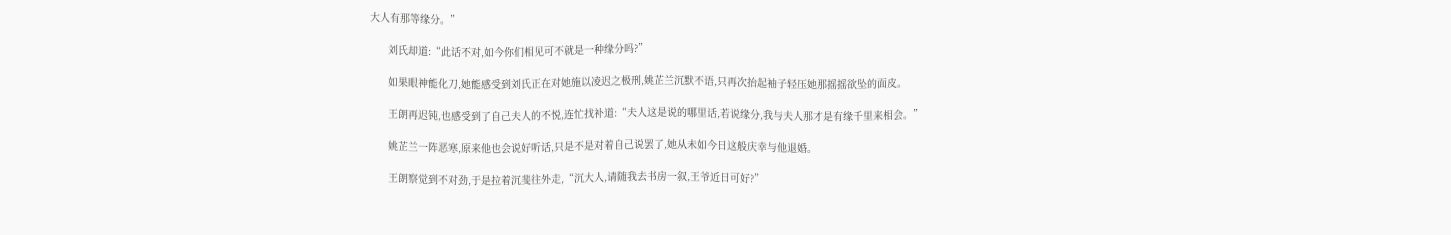大人有那等缘分。”

      刘氏却道:“此话不对,如今你们相见可不就是一种缘分吗?”

      如果眼神能化刀,她能感受到刘氏正在对她施以凌迟之极刑,姚芷兰沉默不语,只再次抬起袖子轻压她那摇摇欲坠的面皮。

      王朗再迟钝,也感受到了自己夫人的不悦,连忙找补道:“夫人这是说的哪里话,若说缘分,我与夫人那才是有缘千里来相会。”

      姚芷兰一阵恶寒,原来他也会说好听话,只是不是对着自己说罢了,她从未如今日这般庆幸与他退婚。

      王朗察觉到不对劲,于是拉着沉斐往外走,“沉大人,请随我去书房一叙,王爷近日可好?”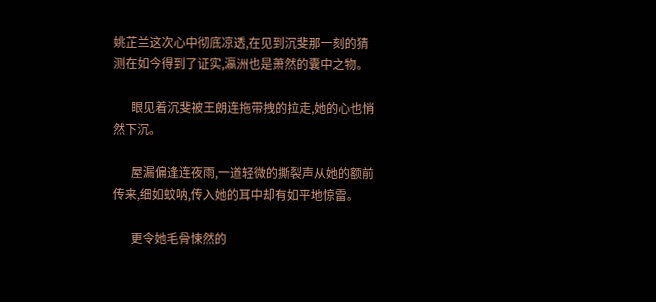姚芷兰这次心中彻底凉透,在见到沉斐那一刻的猜测在如今得到了证实,瀛洲也是萧然的囊中之物。

      眼见着沉斐被王朗连拖带拽的拉走,她的心也悄然下沉。

      屋漏偏逢连夜雨,一道轻微的撕裂声从她的额前传来,细如蚊呐,传入她的耳中却有如平地惊雷。

      更令她毛骨悚然的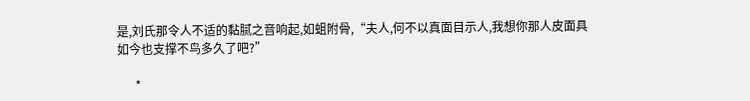是,刘氏那令人不适的黏腻之音响起,如蛆附骨,“夫人,何不以真面目示人,我想你那人皮面具如今也支撑不鸟多久了吧?”

      *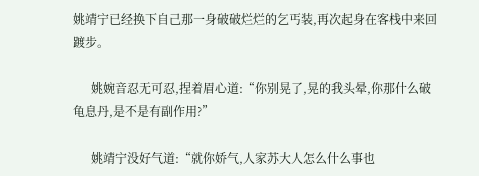姚靖宁已经换下自己那一身破破烂烂的乞丐装,再次起身在客栈中来回踱步。

      姚婉音忍无可忍,捏着眉心道:“你别晃了,晃的我头晕,你那什么破龟息丹,是不是有副作用?”

      姚靖宁没好气道:“就你娇气,人家苏大人怎么什么事也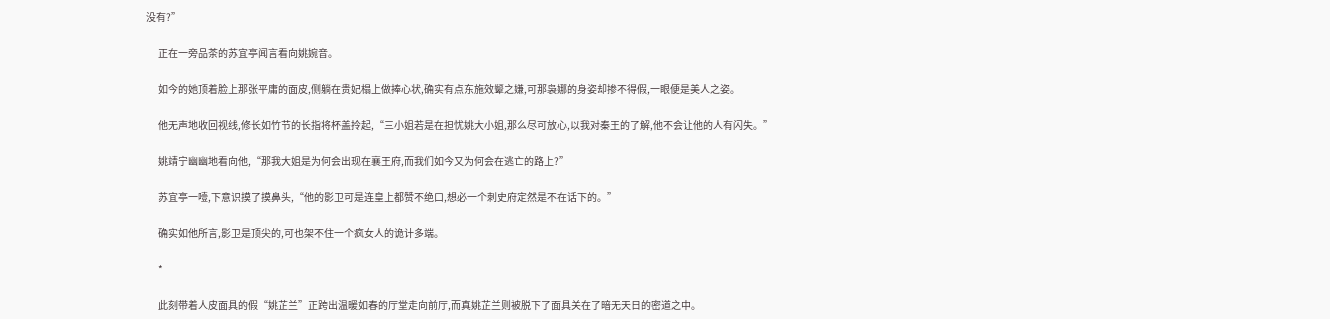没有?”

      正在一旁品茶的苏宜亭闻言看向姚婉音。

      如今的她顶着脸上那张平庸的面皮,侧躺在贵妃榻上做捧心状,确实有点东施效颦之嫌,可那袅娜的身姿却掺不得假,一眼便是美人之姿。

      他无声地收回视线,修长如竹节的长指将杯盖拎起,“三小姐若是在担忧姚大小姐,那么尽可放心,以我对秦王的了解,他不会让他的人有闪失。”

      姚靖宁幽幽地看向他,“那我大姐是为何会出现在襄王府,而我们如今又为何会在逃亡的路上?”

      苏宜亭一噎,下意识摸了摸鼻头,“他的影卫可是连皇上都赞不绝口,想必一个刺史府定然是不在话下的。”

      确实如他所言,影卫是顶尖的,可也架不住一个疯女人的诡计多端。

      *

      此刻带着人皮面具的假“姚芷兰”正跨出温暖如春的厅堂走向前厅,而真姚芷兰则被脱下了面具关在了暗无天日的密道之中。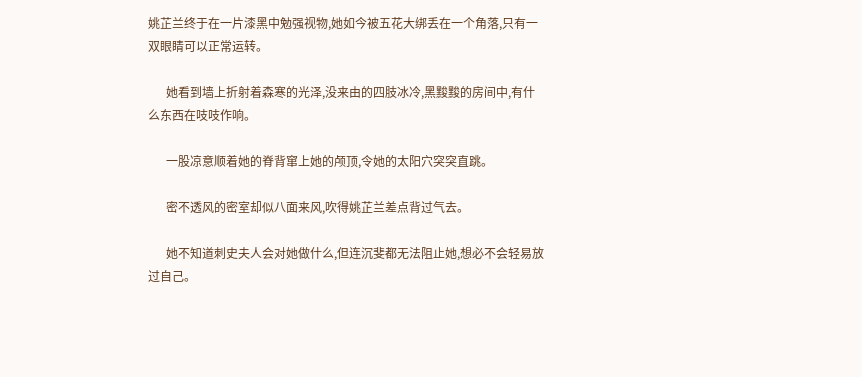姚芷兰终于在一片漆黑中勉强视物,她如今被五花大绑丢在一个角落,只有一双眼睛可以正常运转。

      她看到墙上折射着森寒的光泽,没来由的四肢冰冷,黑黢黢的房间中,有什么东西在吱吱作响。

      一股凉意顺着她的脊背窜上她的颅顶,令她的太阳穴突突直跳。

      密不透风的密室却似八面来风,吹得姚芷兰差点背过气去。

      她不知道刺史夫人会对她做什么,但连沉斐都无法阻止她,想必不会轻易放过自己。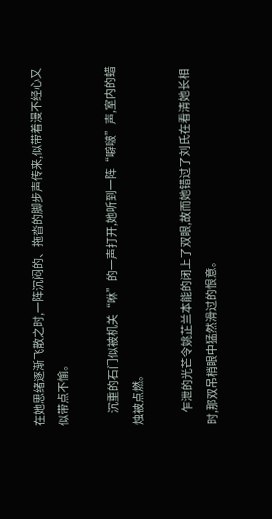在她思绪逐渐飞散之时,一阵沉闷的、拖沓的脚步声传来,似带着漫不经心又似带点不愉。

      沉重的石门似被机关“咻”的一声打开,她听到一阵“噼啵”声,室内的蜡烛被点燃。

      乍泄的光芒令姚芷兰本能的闭上了双眼,故而她错过了刘氏在看清她长相时,那双吊梢眼中猛然滑过的恨意。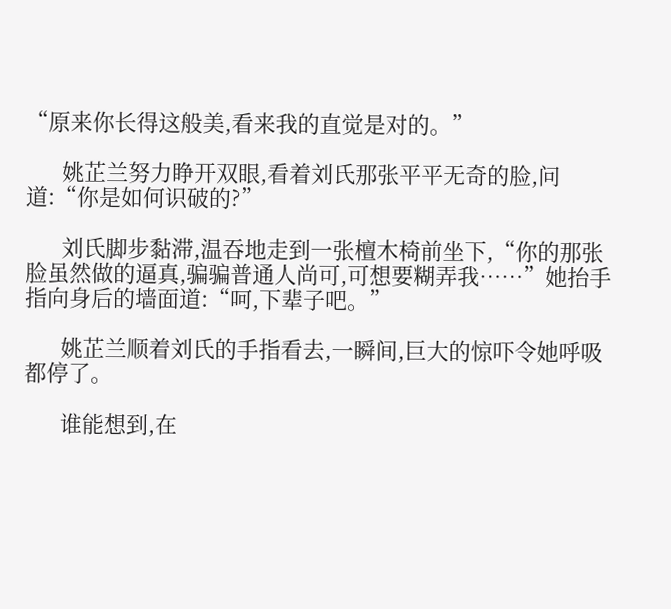“原来你长得这般美,看来我的直觉是对的。”

      姚芷兰努力睁开双眼,看着刘氏那张平平无奇的脸,问道:“你是如何识破的?”

      刘氏脚步黏滞,温吞地走到一张檀木椅前坐下,“你的那张脸虽然做的逼真,骗骗普通人尚可,可想要糊弄我……”她抬手指向身后的墙面道:“呵,下辈子吧。”

      姚芷兰顺着刘氏的手指看去,一瞬间,巨大的惊吓令她呼吸都停了。

      谁能想到,在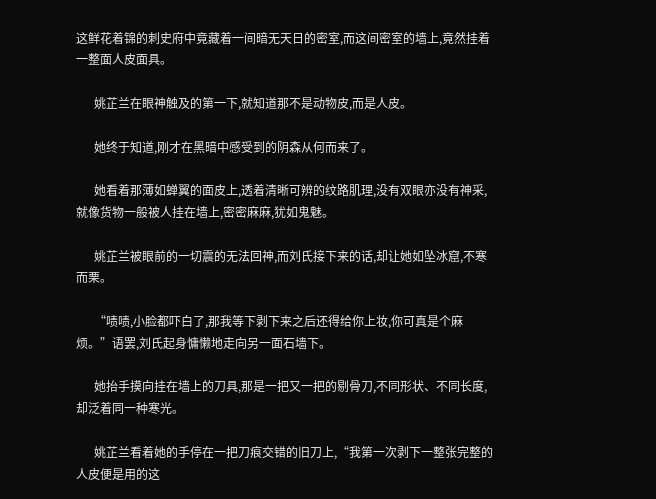这鲜花着锦的刺史府中竟藏着一间暗无天日的密室,而这间密室的墙上,竟然挂着一整面人皮面具。

      姚芷兰在眼神触及的第一下,就知道那不是动物皮,而是人皮。

      她终于知道,刚才在黑暗中感受到的阴森从何而来了。

      她看着那薄如蝉翼的面皮上,透着清晰可辨的纹路肌理,没有双眼亦没有神采,就像货物一般被人挂在墙上,密密麻麻,犹如鬼魅。

      姚芷兰被眼前的一切震的无法回神,而刘氏接下来的话,却让她如坠冰窟,不寒而栗。

      “啧啧,小脸都吓白了,那我等下剥下来之后还得给你上妆,你可真是个麻烦。”语罢,刘氏起身慵懒地走向另一面石墙下。

      她抬手摸向挂在墙上的刀具,那是一把又一把的剔骨刀,不同形状、不同长度,却泛着同一种寒光。

      姚芷兰看着她的手停在一把刀痕交错的旧刀上,“我第一次剥下一整张完整的人皮便是用的这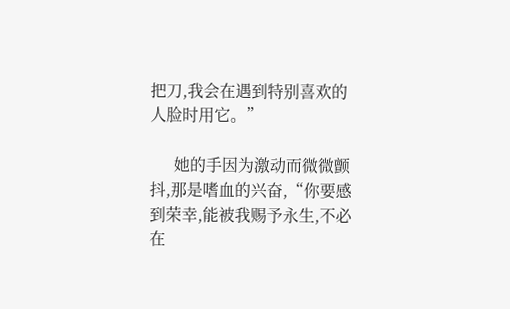把刀,我会在遇到特别喜欢的人脸时用它。”

      她的手因为激动而微微颤抖,那是嗜血的兴奋,“你要感到荣幸,能被我赐予永生,不必在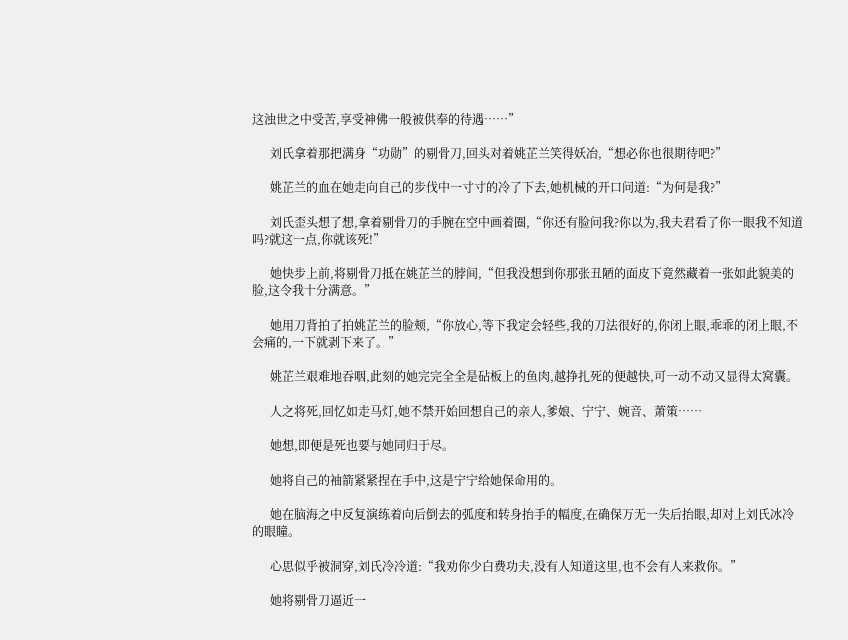这浊世之中受苦,享受神佛一般被供奉的待遇……”

      刘氏拿着那把满身“功勋”的剔骨刀,回头对着姚芷兰笑得妖冶,“想必你也很期待吧?”

      姚芷兰的血在她走向自己的步伐中一寸寸的冷了下去,她机械的开口问道:“为何是我?”

      刘氏歪头想了想,拿着剔骨刀的手腕在空中画着圈,“你还有脸问我?你以为,我夫君看了你一眼我不知道吗?就这一点,你就该死!”

      她快步上前,将剔骨刀抵在姚芷兰的脖间,“但我没想到你那张丑陋的面皮下竟然藏着一张如此貌美的脸,这令我十分满意。”

      她用刀背拍了拍姚芷兰的脸颊,“你放心,等下我定会轻些,我的刀法很好的,你闭上眼,乖乖的闭上眼,不会痛的,一下就剥下来了。”

      姚芷兰艰难地吞咽,此刻的她完完全全是砧板上的鱼肉,越挣扎死的便越快,可一动不动又显得太窝囊。

      人之将死,回忆如走马灯,她不禁开始回想自己的亲人,爹娘、宁宁、婉音、萧策……

      她想,即便是死也要与她同归于尽。

      她将自己的袖箭紧紧捏在手中,这是宁宁给她保命用的。

      她在脑海之中反复演练着向后倒去的弧度和转身抬手的幅度,在确保万无一失后抬眼,却对上刘氏冰冷的眼瞳。

      心思似乎被洞穿,刘氏冷冷道:“我劝你少白费功夫,没有人知道这里,也不会有人来救你。”

      她将剔骨刀逼近一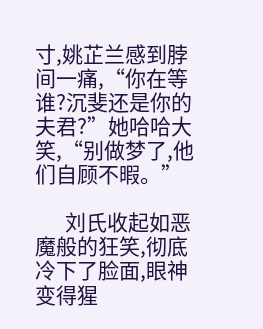寸,姚芷兰感到脖间一痛,“你在等谁?沉斐还是你的夫君?”她哈哈大笑,“别做梦了,他们自顾不暇。”

      刘氏收起如恶魔般的狂笑,彻底冷下了脸面,眼神变得猩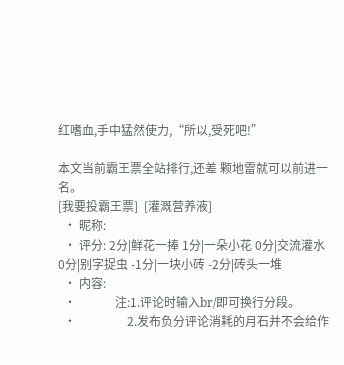红嗜血,手中猛然使力,“所以,受死吧!”

本文当前霸王票全站排行,还差 颗地雷就可以前进一名。
[我要投霸王票]  [灌溉营养液]
  • 昵称:
  • 评分: 2分|鲜花一捧 1分|一朵小花 0分|交流灌水 0分|别字捉虫 -1分|一块小砖 -2分|砖头一堆
  • 内容:
  •             注:1.评论时输入br/即可换行分段。
  •                 2.发布负分评论消耗的月石并不会给作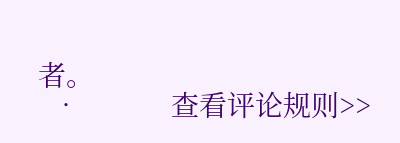者。
  •             查看评论规则>>